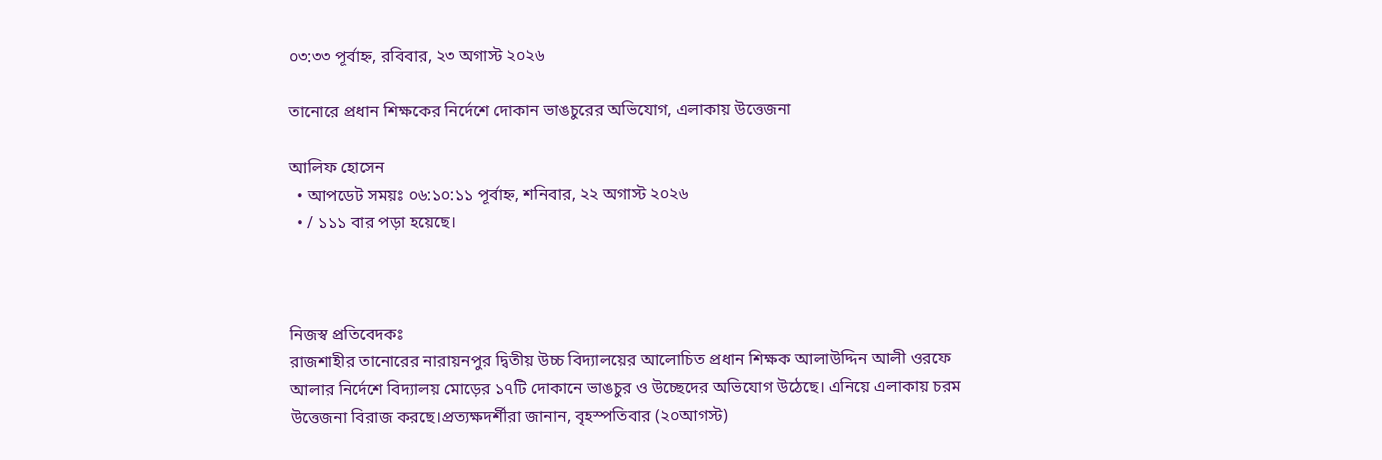০৩:৩৩ পূর্বাহ্ন, রবিবার, ২৩ অগাস্ট ২০২৬

তানোরে প্রধান শিক্ষকের নির্দেশে দোকান ভাঙচুরের অভিযোগ, এলাকায় উত্তেজনা

আলিফ হোসেন
  • আপডেট সময়ঃ ০৬:১০:১১ পূর্বাহ্ন, শনিবার, ২২ অগাস্ট ২০২৬
  • / ১১১ বার পড়া হয়েছে।



নিজস্ব প্রতিবেদকঃ
রাজশাহীর তানোরের নারায়নপুর দ্বিতীয় উচ্চ বিদ্যালয়ের আলোচিত প্রধান শিক্ষক আলাউদ্দিন আলী ওরফে আলার নির্দেশে বিদ্যালয় মোড়ের ১৭টি দোকানে ভাঙচুর ও উচ্ছেদের অভিযোগ উঠেছে। এনিয়ে এলাকায় চরম উত্তেজনা বিরাজ করছে।প্রত্যক্ষদর্শীরা জানান, বৃহস্পতিবার (২০আগস্ট)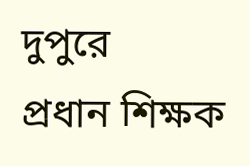দুপুরে
প্রধান শিক্ষক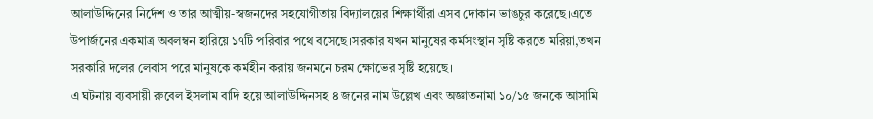আলাউদ্দিনের নির্দেশ ও তার আত্মীয়-স্বজনদের সহযোগীতায় বিদ্যালয়ের শিক্ষার্থীরা এসব দোকান ভাঙচুর করেছে।এতে উপার্জনের একমাত্র অবলম্বন হারিয়ে ১৭টি পরিবার পথে বসেছে।সরকার যখন মানুষের কর্মসংস্থান সৃষ্টি করতে মরিয়া,তখন সরকারি দলের লেবাস পরে মানুষকে কর্মহীন করায় জনমনে চরম ক্ষোভের সৃষ্টি হয়েছে।
এ ঘটনায় ব্যবসায়ী রুবেল ইসলাম বাদি হয়ে আলাউদ্দিনসহ ৪ জনের নাম উল্লেখ এবং অজ্ঞাতনামা ১০/১৫ জনকে আসামি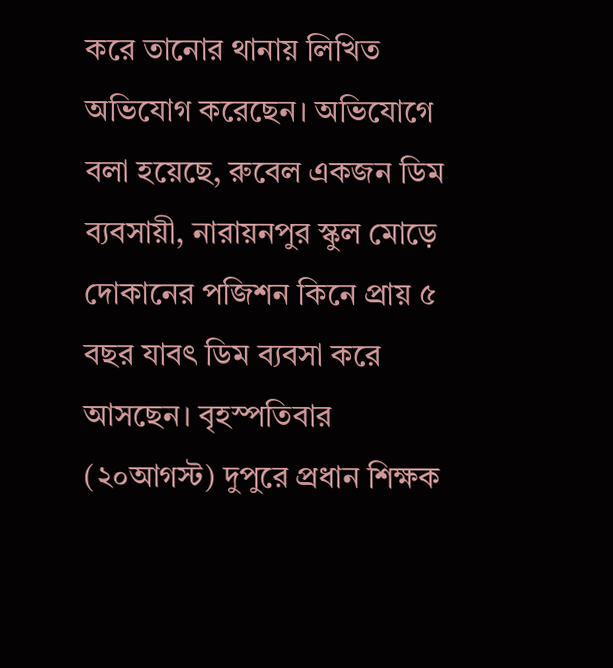করে তানোর থানায় লিখিত অভিযোগ করেছেন। অভিযোগে বলা হয়েছে, রুবেল একজন ডিম ব্যবসায়ী, নারায়নপুর স্কুল মোড়ে দোকানের পজিশন কিনে প্রায় ৫ বছর যাবৎ ডিম ব্যবসা করে আসছেন। বৃহস্পতিবার (২০আগস্ট) দুপুরে প্রধান শিক্ষক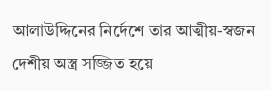আলাউদ্দিনের নির্দেশে তার আত্মীয়-স্বজন দেশীয় অস্ত্র সজ্জিত হয়ে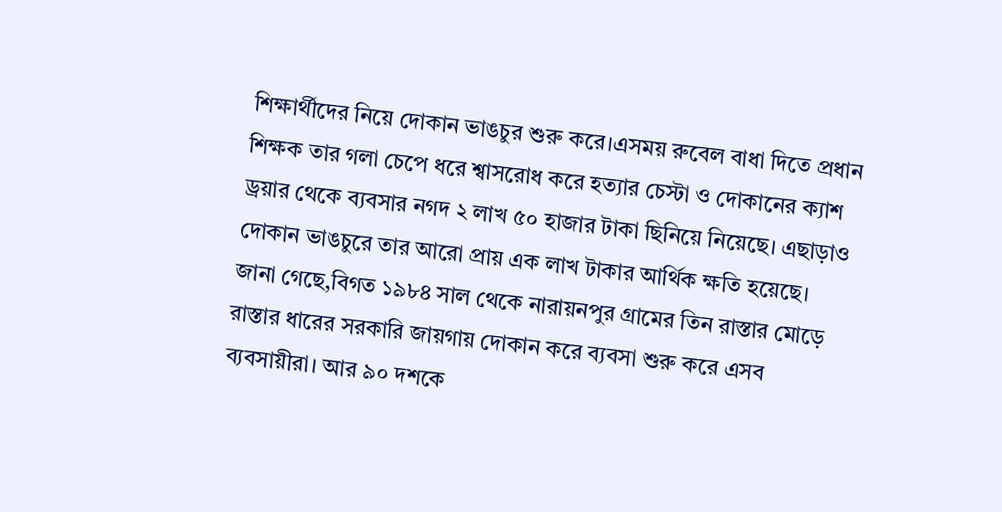শিক্ষার্থীদের নিয়ে দোকান ভাঙচুর শুরু করে।এসময় রুবেল বাধা দিতে প্রধান শিক্ষক তার গলা চেপে ধরে শ্বাসরোধ করে হত্যার চেস্টা ও দোকানের ক্যাশ ড্রয়ার থেকে ব্যবসার নগদ ২ লাখ ৫০ হাজার টাকা ছিনিয়ে নিয়েছে। এছাড়াও দোকান ভাঙচুরে তার আরো প্রায় এক লাখ টাকার আর্থিক ক্ষতি হয়েছে।
জানা গেছে,বিগত ১৯৮৪ সাল থেকে নারায়নপুর গ্রামের তিন রাস্তার মোড়ে রাস্তার ধারের সরকারি জায়গায় দোকান করে ব্যবসা শুরু করে এসব ব্যবসায়ীরা। আর ৯০ দশকে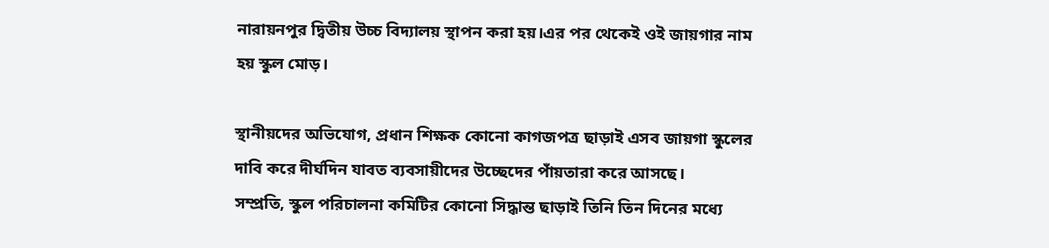নারায়নপুর দ্বিতীয় উচ্চ বিদ্যালয় স্থাপন করা হয়।এর পর থেকেই ওই জায়গার নাম হয় স্কুল মোড়।

স্থানীয়দের অভিযোগ, প্রধান শিক্ষক কোনো কাগজপত্র ছাড়াই এসব জায়গা স্কুলের দাবি করে দীর্ঘদিন যাবত ব্যবসায়ীদের উচ্ছেদের পাঁয়তারা করে আসছে।
সম্প্রতি, স্কুল পরিচালনা কমিটির কোনো সিদ্ধান্ত ছাড়াই তিনি তিন দিনের মধ্যে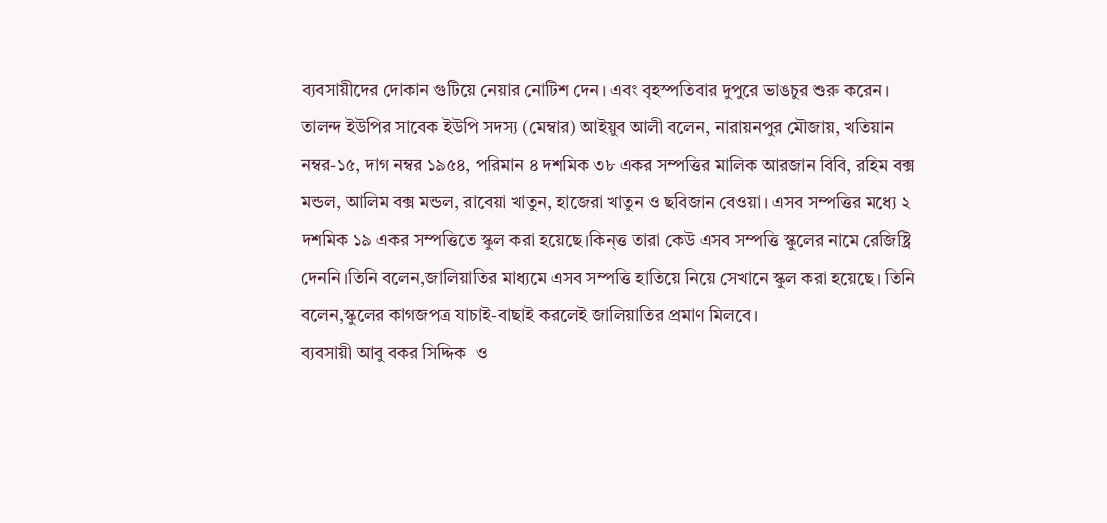ব্যবসায়ীদের দোকান গুটিয়ে নেয়ার নোটিশ দেন। এবং বৃহস্পতিবার দুপুরে ভাঙচুর শুরু করেন।
তালন্দ ইউপির সাবেক ইউপি সদস্য (মেম্বার) আইয়ুব আলী বলেন, নারায়নপুর মৌজায়, খতিয়ান নম্বর-১৫, দাগ নম্বর ১৯৫৪, পরিমান ৪ দশমিক ৩৮ একর সম্পত্তির মালিক আরজান বিবি, রহিম বক্স মন্ডল, আলিম বক্স মন্ডল, রাবেয়া খাতুন, হাজেরা খাতুন ও ছবিজান বেওয়া। এসব সম্পত্তির মধ্যে ২ দশমিক ১৯ একর সম্পত্তিতে স্কুল করা হয়েছে।কিন্ত্ত তারা কেউ এসব সম্পত্তি স্কুলের নামে রেজিষ্ট্রি দেননি।তিনি বলেন,জালিয়াতির মাধ্যমে এসব সম্পত্তি হাতিয়ে নিয়ে সেখানে স্কুল করা হয়েছে। তিনি বলেন,স্কুলের কাগজপত্র যাচাই-বাছাই করলেই জালিয়াতির প্রমাণ মিলবে।
ব্যবসায়ী আবু বকর সিদ্দিক  ও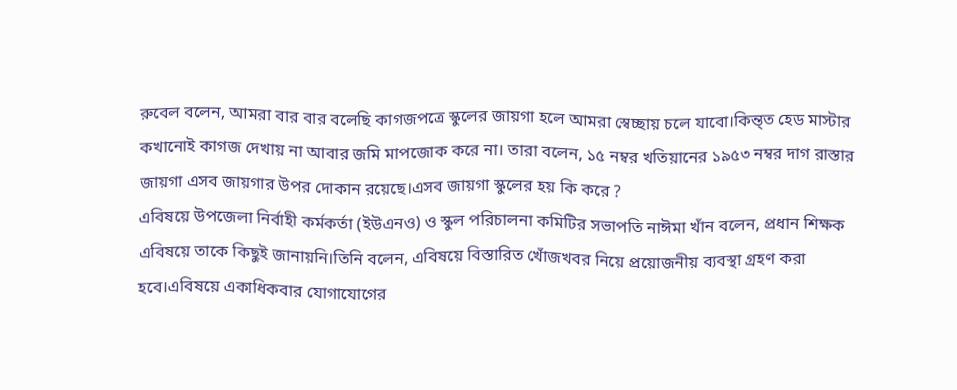রুবেল বলেন, আমরা বার বার বলেছি কাগজপত্রে স্কুলের জায়গা হলে আমরা স্বেচ্ছায় চলে যাবো।কিন্ত্ত হেড মাস্টার কখানোই কাগজ দেখায় না আবার জমি মাপজোক করে না। তারা বলেন, ১৫ নম্বর খতিয়ানের ১৯৫৩ নম্বর দাগ রাস্তার জায়গা এসব জায়গার উপর দোকান রয়েছে।এসব জায়গা স্কুলের হয় কি করে ?
এবিষয়ে উপজেলা নির্বাহী কর্মকর্তা (ইউএনও) ও স্কুল পরিচালনা কমিটির সভাপতি নাঈমা খাঁন বলেন, প্রধান শিক্ষক এবিষয়ে তাকে কিছুই জানায়নি।তিনি বলেন, এবিষয়ে বিস্তারিত খোঁজখবর নিয়ে প্রয়োজনীয় ব্যবস্থা গ্রহণ করা হবে।এবিষয়ে একাধিকবার যোগাযোগের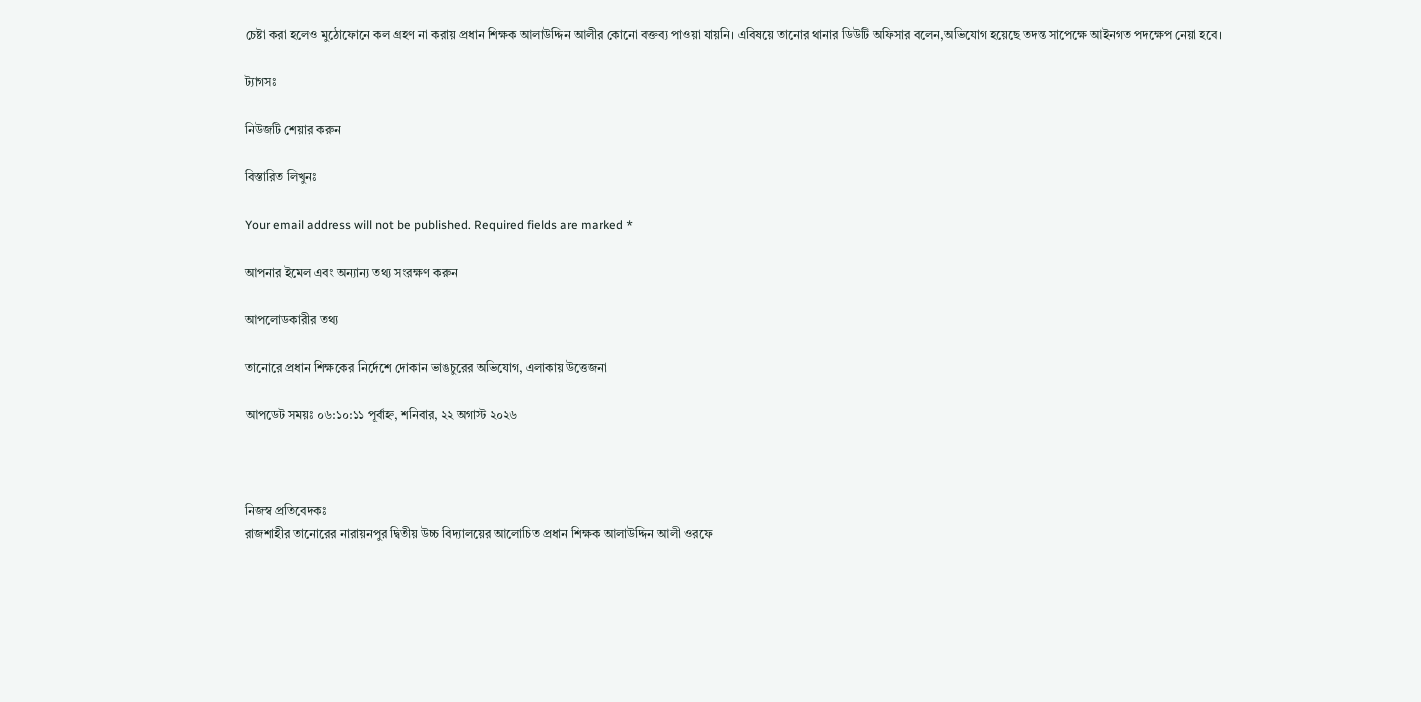চেষ্টা করা হলেও মুঠোফোনে কল গ্রহণ না করায় প্রধান শিক্ষক আলাউদ্দিন আলীর কোনো বক্তব্য পাওয়া যায়নি। এবিষয়ে তানোর থানার ডিউটি অফিসার বলেন,অভিযোগ হয়েছে তদন্ত সাপেক্ষে আইনগত পদক্ষেপ নেয়া হবে।

ট্যাগসঃ

নিউজটি শেয়ার করুন

বিস্তারিত লিখুনঃ

Your email address will not be published. Required fields are marked *

আপনার ইমেল এবং অন্যান্য তথ্য সংরক্ষণ করুন

আপলোডকারীর তথ্য

তানোরে প্রধান শিক্ষকের নির্দেশে দোকান ভাঙচুরের অভিযোগ, এলাকায় উত্তেজনা

আপডেট সময়ঃ ০৬:১০:১১ পূর্বাহ্ন, শনিবার, ২২ অগাস্ট ২০২৬



নিজস্ব প্রতিবেদকঃ
রাজশাহীর তানোরের নারায়নপুর দ্বিতীয় উচ্চ বিদ্যালয়ের আলোচিত প্রধান শিক্ষক আলাউদ্দিন আলী ওরফে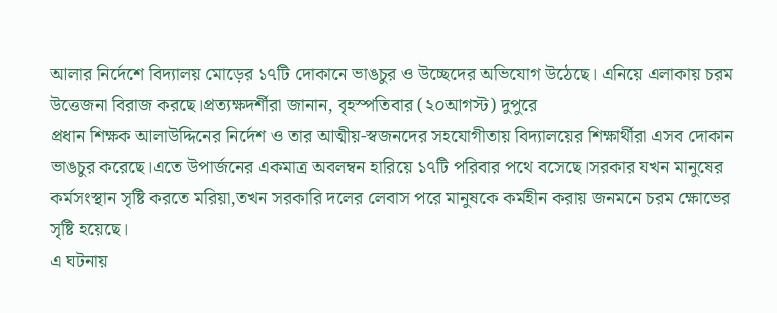আলার নির্দেশে বিদ্যালয় মোড়ের ১৭টি দোকানে ভাঙচুর ও উচ্ছেদের অভিযোগ উঠেছে। এনিয়ে এলাকায় চরম উত্তেজনা বিরাজ করছে।প্রত্যক্ষদর্শীরা জানান, বৃহস্পতিবার (২০আগস্ট) দুপুরে
প্রধান শিক্ষক আলাউদ্দিনের নির্দেশ ও তার আত্মীয়-স্বজনদের সহযোগীতায় বিদ্যালয়ের শিক্ষার্থীরা এসব দোকান ভাঙচুর করেছে।এতে উপার্জনের একমাত্র অবলম্বন হারিয়ে ১৭টি পরিবার পথে বসেছে।সরকার যখন মানুষের কর্মসংস্থান সৃষ্টি করতে মরিয়া,তখন সরকারি দলের লেবাস পরে মানুষকে কর্মহীন করায় জনমনে চরম ক্ষোভের সৃষ্টি হয়েছে।
এ ঘটনায়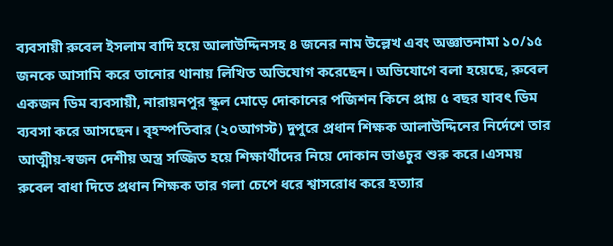ব্যবসায়ী রুবেল ইসলাম বাদি হয়ে আলাউদ্দিনসহ ৪ জনের নাম উল্লেখ এবং অজ্ঞাতনামা ১০/১৫ জনকে আসামি করে তানোর থানায় লিখিত অভিযোগ করেছেন। অভিযোগে বলা হয়েছে, রুবেল একজন ডিম ব্যবসায়ী, নারায়নপুর স্কুল মোড়ে দোকানের পজিশন কিনে প্রায় ৫ বছর যাবৎ ডিম ব্যবসা করে আসছেন। বৃহস্পতিবার (২০আগস্ট) দুপুরে প্রধান শিক্ষক আলাউদ্দিনের নির্দেশে তার আত্মীয়-স্বজন দেশীয় অস্ত্র সজ্জিত হয়ে শিক্ষার্থীদের নিয়ে দোকান ভাঙচুর শুরু করে।এসময় রুবেল বাধা দিতে প্রধান শিক্ষক তার গলা চেপে ধরে শ্বাসরোধ করে হত্যার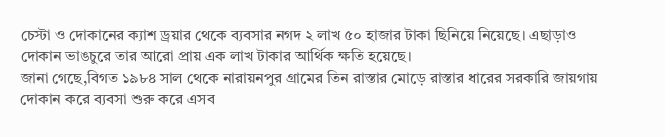চেস্টা ও দোকানের ক্যাশ ড্রয়ার থেকে ব্যবসার নগদ ২ লাখ ৫০ হাজার টাকা ছিনিয়ে নিয়েছে। এছাড়াও দোকান ভাঙচুরে তার আরো প্রায় এক লাখ টাকার আর্থিক ক্ষতি হয়েছে।
জানা গেছে,বিগত ১৯৮৪ সাল থেকে নারায়নপুর গ্রামের তিন রাস্তার মোড়ে রাস্তার ধারের সরকারি জায়গায় দোকান করে ব্যবসা শুরু করে এসব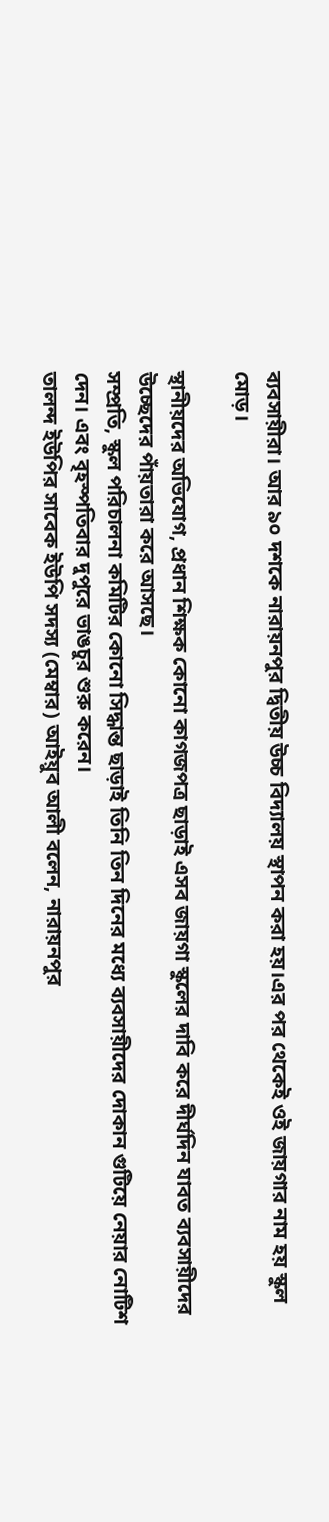ব্যবসায়ীরা। আর ৯০ দশকে নারায়নপুর দ্বিতীয় উচ্চ বিদ্যালয় স্থাপন করা হয়।এর পর থেকেই ওই জায়গার নাম হয় স্কুল মোড়।

স্থানীয়দের অভিযোগ, প্রধান শিক্ষক কোনো কাগজপত্র ছাড়াই এসব জায়গা স্কুলের দাবি করে দীর্ঘদিন যাবত ব্যবসায়ীদের উচ্ছেদের পাঁয়তারা করে আসছে।
সম্প্রতি, স্কুল পরিচালনা কমিটির কোনো সিদ্ধান্ত ছাড়াই তিনি তিন দিনের মধ্যে ব্যবসায়ীদের দোকান গুটিয়ে নেয়ার নোটিশ দেন। এবং বৃহস্পতিবার দুপুরে ভাঙচুর শুরু করেন।
তালন্দ ইউপির সাবেক ইউপি সদস্য (মেম্বার) আইয়ুব আলী বলেন, নারায়নপুর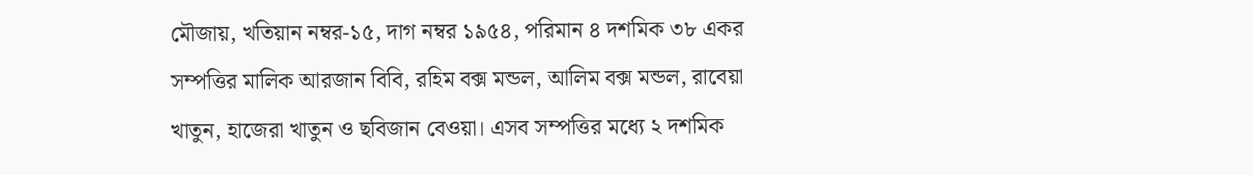মৌজায়, খতিয়ান নম্বর-১৫, দাগ নম্বর ১৯৫৪, পরিমান ৪ দশমিক ৩৮ একর সম্পত্তির মালিক আরজান বিবি, রহিম বক্স মন্ডল, আলিম বক্স মন্ডল, রাবেয়া খাতুন, হাজেরা খাতুন ও ছবিজান বেওয়া। এসব সম্পত্তির মধ্যে ২ দশমিক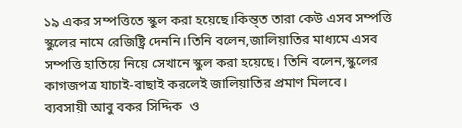১৯ একর সম্পত্তিতে স্কুল করা হয়েছে।কিন্ত্ত তারা কেউ এসব সম্পত্তি স্কুলের নামে রেজিষ্ট্রি দেননি।তিনি বলেন,জালিয়াতির মাধ্যমে এসব সম্পত্তি হাতিয়ে নিয়ে সেখানে স্কুল করা হয়েছে। তিনি বলেন,স্কুলের কাগজপত্র যাচাই-বাছাই করলেই জালিয়াতির প্রমাণ মিলবে।
ব্যবসায়ী আবু বকর সিদ্দিক  ও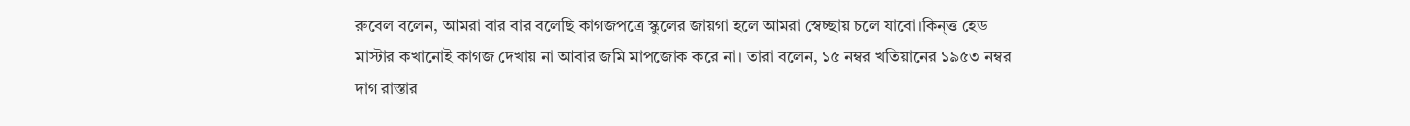রুবেল বলেন, আমরা বার বার বলেছি কাগজপত্রে স্কুলের জায়গা হলে আমরা স্বেচ্ছায় চলে যাবো।কিন্ত্ত হেড মাস্টার কখানোই কাগজ দেখায় না আবার জমি মাপজোক করে না। তারা বলেন, ১৫ নম্বর খতিয়ানের ১৯৫৩ নম্বর দাগ রাস্তার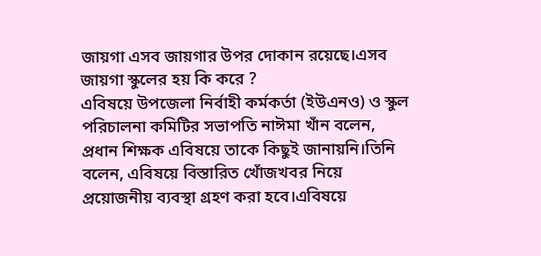জায়গা এসব জায়গার উপর দোকান রয়েছে।এসব জায়গা স্কুলের হয় কি করে ?
এবিষয়ে উপজেলা নির্বাহী কর্মকর্তা (ইউএনও) ও স্কুল পরিচালনা কমিটির সভাপতি নাঈমা খাঁন বলেন, প্রধান শিক্ষক এবিষয়ে তাকে কিছুই জানায়নি।তিনি বলেন, এবিষয়ে বিস্তারিত খোঁজখবর নিয়ে প্রয়োজনীয় ব্যবস্থা গ্রহণ করা হবে।এবিষয়ে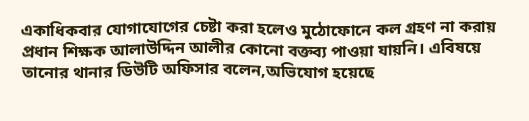একাধিকবার যোগাযোগের চেষ্টা করা হলেও মুঠোফোনে কল গ্রহণ না করায় প্রধান শিক্ষক আলাউদ্দিন আলীর কোনো বক্তব্য পাওয়া যায়নি। এবিষয়ে তানোর থানার ডিউটি অফিসার বলেন,অভিযোগ হয়েছে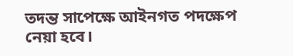তদন্ত সাপেক্ষে আইনগত পদক্ষেপ নেয়া হবে।